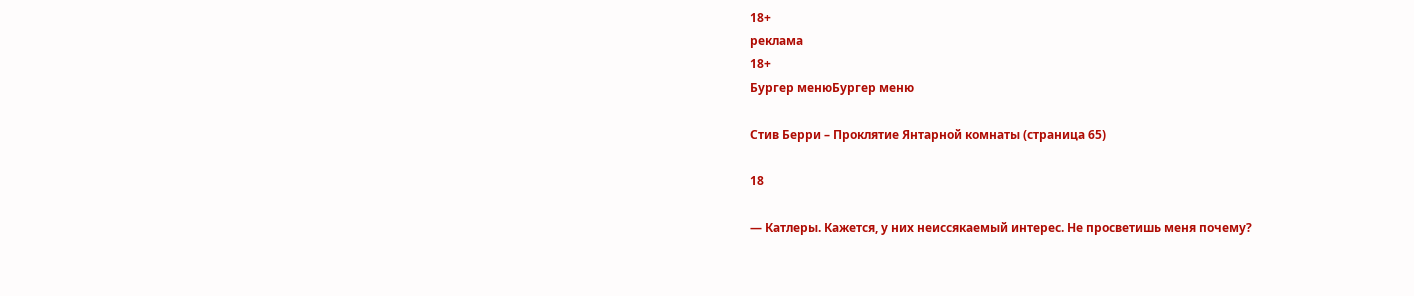18+
реклама
18+
Бургер менюБургер меню

Стив Берри – Проклятие Янтарной комнаты (страница 65)

18

— Катлеры. Кажется, у них неиссякаемый интерес. Не просветишь меня почему?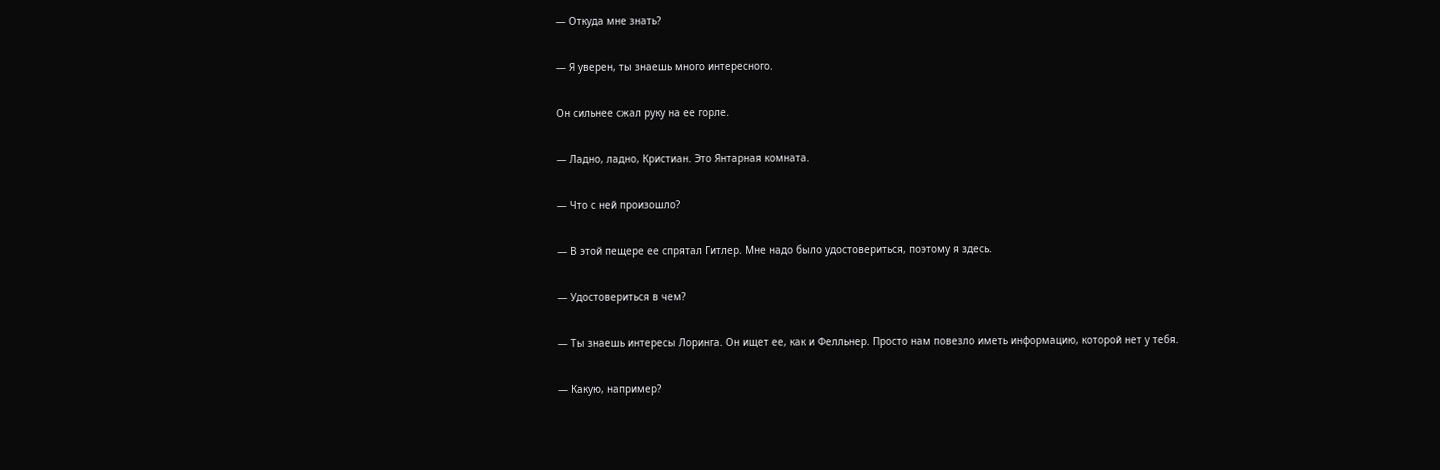— Откуда мне знать?

— Я уверен, ты знаешь много интересного.

Он сильнее сжал руку на ее горле.

— Ладно, ладно, Кристиан. Это Янтарная комната.

— Что с ней произошло?

— В этой пещере ее спрятал Гитлер. Мне надо было удостовериться, поэтому я здесь.

— Удостовериться в чем?

— Ты знаешь интересы Лоринга. Он ищет ее, как и Фелльнер. Просто нам повезло иметь информацию, которой нет у тебя.

— Какую, например?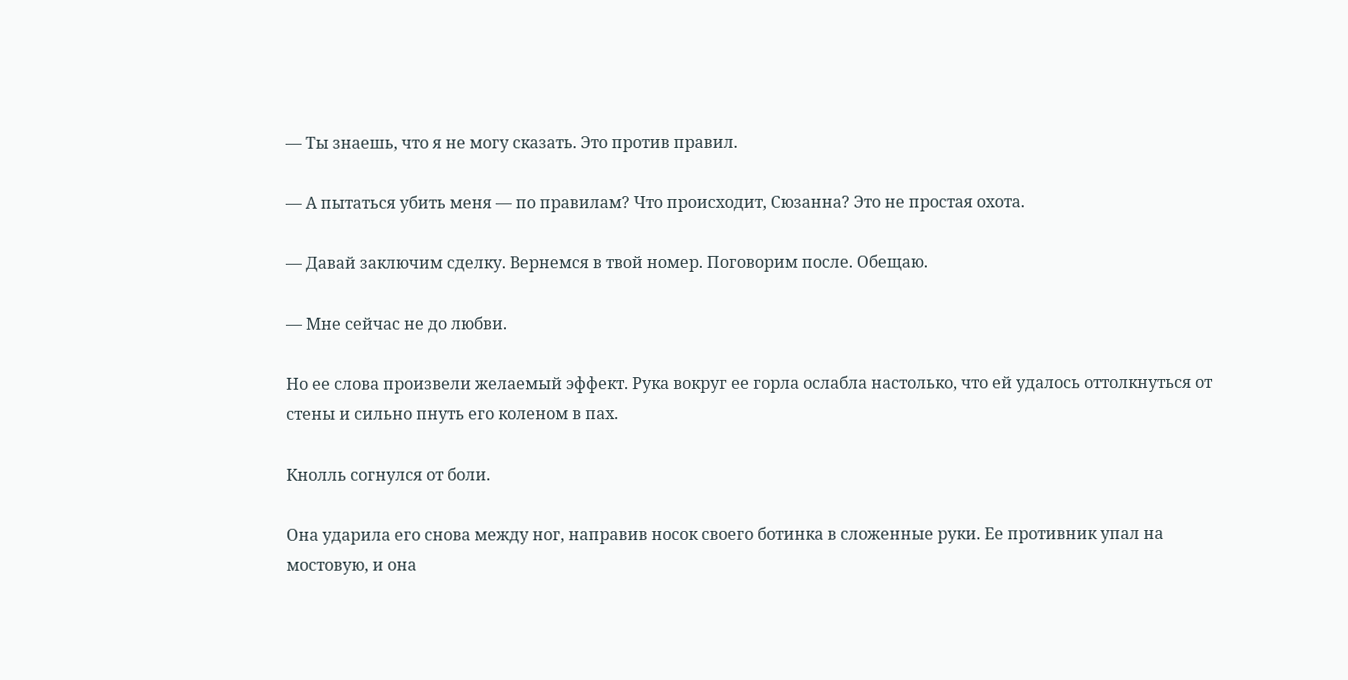— Ты знаешь, что я не могу сказать. Это против правил.

— А пытаться убить меня — по правилам? Что происходит, Сюзанна? Это не простая охота.

— Давай заключим сделку. Вернемся в твой номер. Поговорим после. Обещаю.

— Мне сейчас не до любви.

Но ее слова произвели желаемый эффект. Рука вокруг ее горла ослабла настолько, что ей удалось оттолкнуться от стены и сильно пнуть его коленом в пах.

Кнолль согнулся от боли.

Она ударила его снова между ног, направив носок своего ботинка в сложенные руки. Ее противник упал на мостовую, и она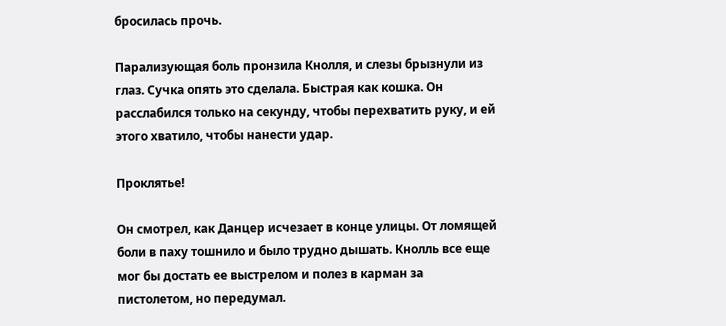бросилась прочь.

Парализующая боль пронзила Кнолля, и слезы брызнули из глаз. Сучка опять это сделала. Быстрая как кошка. Он расслабился только на секунду, чтобы перехватить руку, и ей этого хватило, чтобы нанести удар.

Проклятье!

Он смотрел, как Данцер исчезает в конце улицы. От ломящей боли в паху тошнило и было трудно дышать. Кнолль все еще мог бы достать ее выстрелом и полез в карман за пистолетом, но передумал.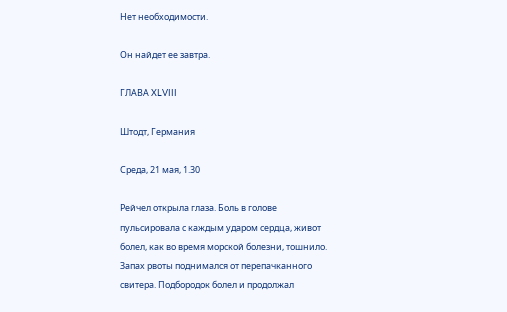Нет необходимости.

Он найдет ее завтра.

ГЛАВА XLVIII

Штодт, Германия

Среда, 21 мая, 1.30

Рейчел открыла глаза. Боль в голове пульсировала с каждым ударом сердца, живот болел, как во время морской болезни, тошнило. Запах рвоты поднимался от перепачканного свитера. Подбородок болел и продолжал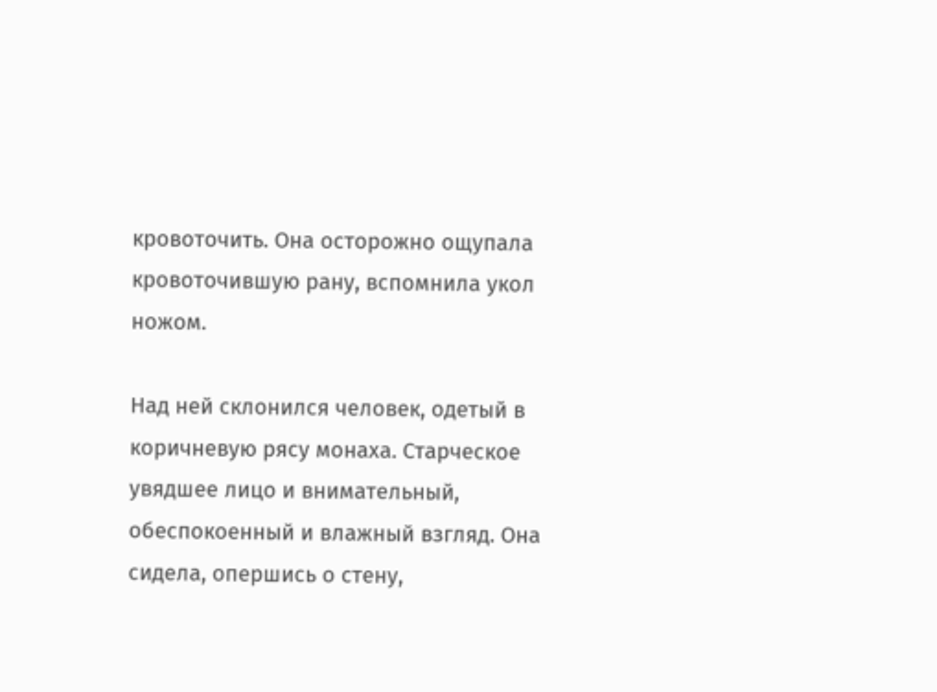кровоточить. Она осторожно ощупала кровоточившую рану, вспомнила укол ножом.

Над ней склонился человек, одетый в коричневую рясу монаха. Старческое увядшее лицо и внимательный, обеспокоенный и влажный взгляд. Она сидела, опершись о стену,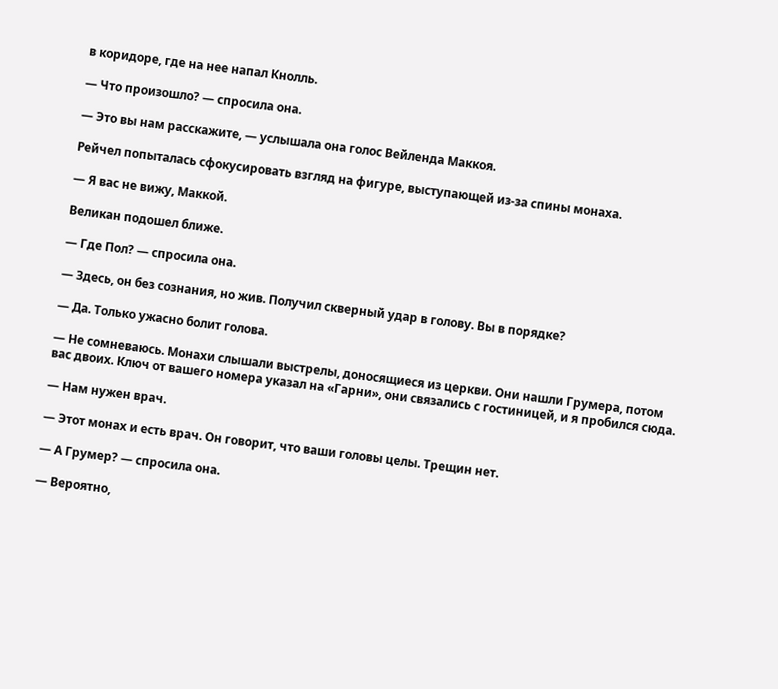в коридоре, где на нее напал Кнолль.

— Что произошло? — спросила она.

— Это вы нам расскажите, — услышала она голос Вейленда Маккоя.

Рейчел попыталась сфокусировать взгляд на фигуре, выступающей из-за спины монаха.

— Я вас не вижу, Маккой.

Великан подошел ближе.

— Где Пол? — спросила она.

— Здесь, он без сознания, но жив. Получил скверный удар в голову. Вы в порядке?

— Да. Только ужасно болит голова.

— Не сомневаюсь. Монахи слышали выстрелы, доносящиеся из церкви. Они нашли Грумера, потом вас двоих. Ключ от вашего номера указал на «Гарни», они связались с гостиницей, и я пробился сюда.

— Нам нужен врач.

— Этот монах и есть врач. Он говорит, что ваши головы целы. Трещин нет.

— А Грумер? — спросила она.

— Вероятно,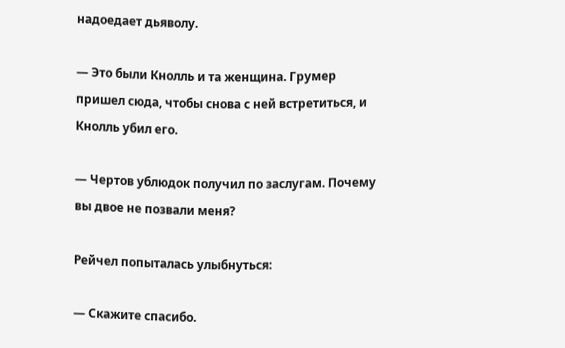надоедает дьяволу.

— Это были Кнолль и та женщина. Грумер пришел сюда, чтобы снова с ней встретиться, и Кнолль убил его.

— Чертов ублюдок получил по заслугам. Почему вы двое не позвали меня?

Рейчел попыталась улыбнуться:

— Скажите спасибо.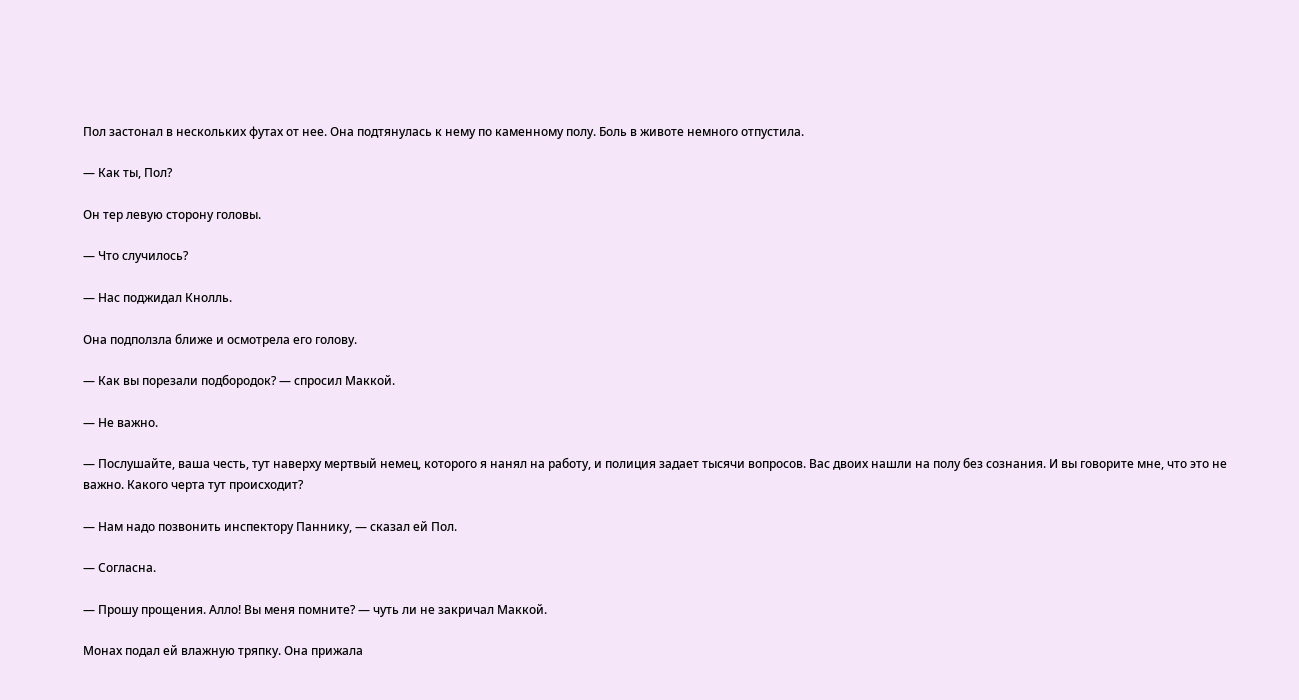Пол застонал в нескольких футах от нее. Она подтянулась к нему по каменному полу. Боль в животе немного отпустила.

— Как ты, Пол?

Он тер левую сторону головы.

— Что случилось?

— Нас поджидал Кнолль.

Она подползла ближе и осмотрела его голову.

— Как вы порезали подбородок? — спросил Маккой.

— Не важно.

— Послушайте, ваша честь, тут наверху мертвый немец, которого я нанял на работу, и полиция задает тысячи вопросов. Вас двоих нашли на полу без сознания. И вы говорите мне, что это не важно. Какого черта тут происходит?

— Нам надо позвонить инспектору Паннику, — сказал ей Пол.

— Согласна.

— Прошу прощения. Алло! Вы меня помните? — чуть ли не закричал Маккой.

Монах подал ей влажную тряпку. Она прижала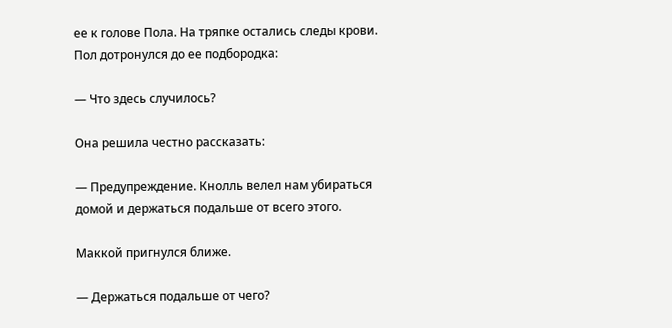ее к голове Пола. На тряпке остались следы крови. Пол дотронулся до ее подбородка:

— Что здесь случилось?

Она решила честно рассказать:

— Предупреждение. Кнолль велел нам убираться домой и держаться подальше от всего этого.

Маккой пригнулся ближе.

— Держаться подальше от чего?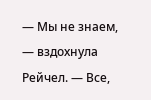— Мы не знаем, — вздохнула Рейчел. — Все,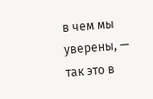в чем мы уверены, — так это в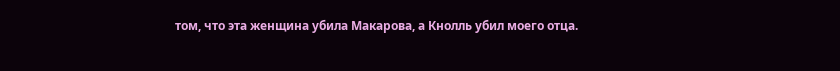том, что эта женщина убила Макарова, а Кнолль убил моего отца.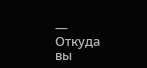— Откуда вы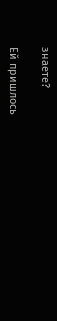знаете?

Ей пришлось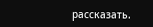рассказать.